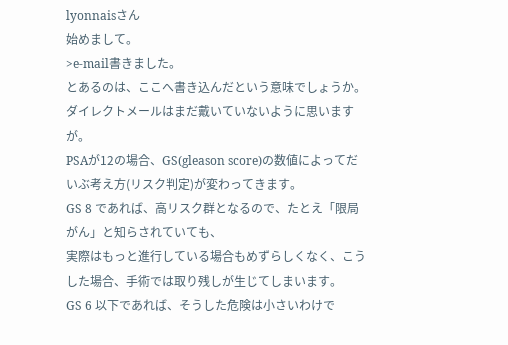lyonnaisさん
始めまして。
>e-mail書きました。
とあるのは、ここへ書き込んだという意味でしょうか。ダイレクトメールはまだ戴いていないように思いますが。
PSAが12の場合、GS(gleason score)の数値によってだいぶ考え方(リスク判定)が変わってきます。
GS 8 であれば、高リスク群となるので、たとえ「限局がん」と知らされていても、
実際はもっと進行している場合もめずらしくなく、こうした場合、手術では取り残しが生じてしまいます。
GS 6 以下であれば、そうした危険は小さいわけで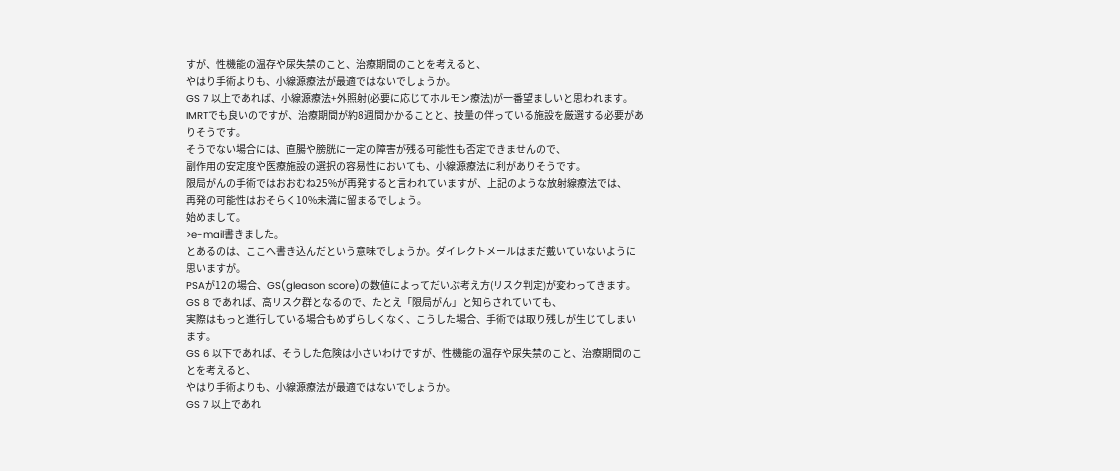すが、性機能の温存や尿失禁のこと、治療期間のことを考えると、
やはり手術よりも、小線源療法が最適ではないでしょうか。
GS 7 以上であれば、小線源療法+外照射(必要に応じてホルモン療法)が一番望ましいと思われます。
IMRTでも良いのですが、治療期間が約8週間かかることと、技量の伴っている施設を厳選する必要がありそうです。
そうでない場合には、直腸や膀胱に一定の障害が残る可能性も否定できませんので、
副作用の安定度や医療施設の選択の容易性においても、小線源療法に利がありそうです。
限局がんの手術ではおおむね25%が再発すると言われていますが、上記のような放射線療法では、
再発の可能性はおそらく10%未満に留まるでしょう。
始めまして。
>e-mail書きました。
とあるのは、ここへ書き込んだという意味でしょうか。ダイレクトメールはまだ戴いていないように思いますが。
PSAが12の場合、GS(gleason score)の数値によってだいぶ考え方(リスク判定)が変わってきます。
GS 8 であれば、高リスク群となるので、たとえ「限局がん」と知らされていても、
実際はもっと進行している場合もめずらしくなく、こうした場合、手術では取り残しが生じてしまいます。
GS 6 以下であれば、そうした危険は小さいわけですが、性機能の温存や尿失禁のこと、治療期間のことを考えると、
やはり手術よりも、小線源療法が最適ではないでしょうか。
GS 7 以上であれ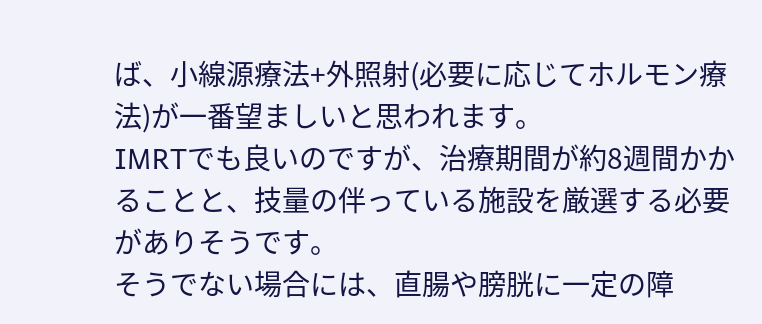ば、小線源療法+外照射(必要に応じてホルモン療法)が一番望ましいと思われます。
IMRTでも良いのですが、治療期間が約8週間かかることと、技量の伴っている施設を厳選する必要がありそうです。
そうでない場合には、直腸や膀胱に一定の障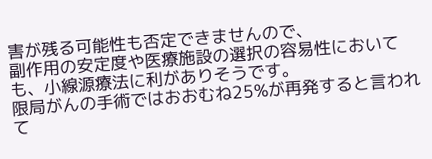害が残る可能性も否定できませんので、
副作用の安定度や医療施設の選択の容易性においても、小線源療法に利がありそうです。
限局がんの手術ではおおむね25%が再発すると言われて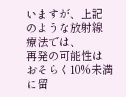いますが、上記のような放射線療法では、
再発の可能性はおそらく10%未満に留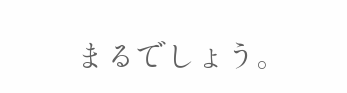まるでしょう。